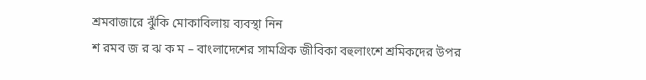শ্রমবাজারে ঝুঁকি মোকাবিলায় ব্যবস্থা নিন
শ রমব জ র ঝ ক ম – বাংলাদেশের সামগ্রিক জীবিকা বহুলাংশে শ্রমিকদের উপর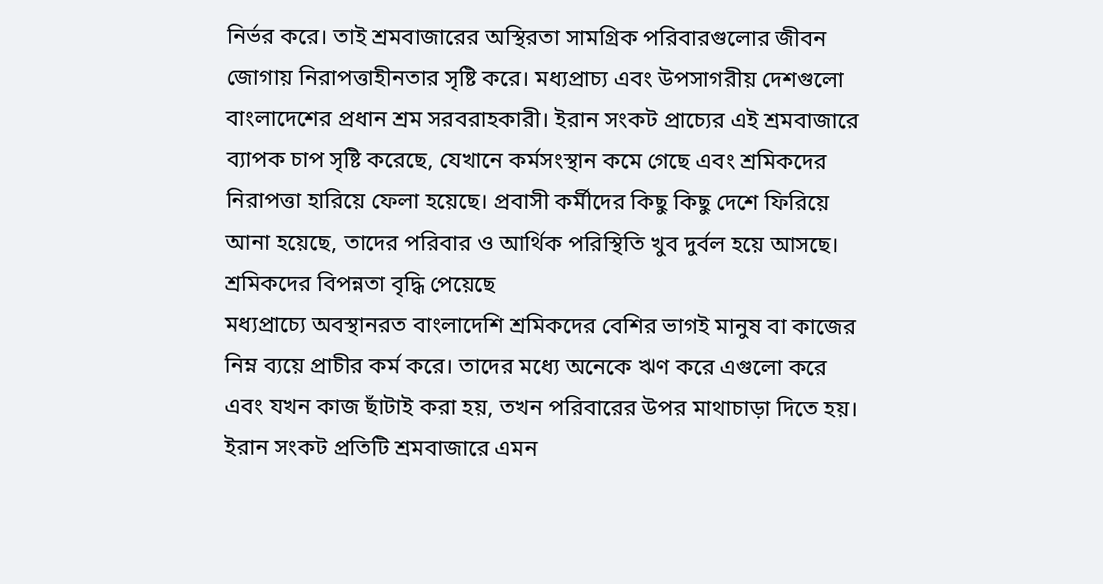নির্ভর করে। তাই শ্রমবাজারের অস্থিরতা সামগ্রিক পরিবারগুলোর জীবন জোগায় নিরাপত্তাহীনতার সৃষ্টি করে। মধ্যপ্রাচ্য এবং উপসাগরীয় দেশগুলো বাংলাদেশের প্রধান শ্রম সরবরাহকারী। ইরান সংকট প্রাচ্যের এই শ্রমবাজারে ব্যাপক চাপ সৃষ্টি করেছে, যেখানে কর্মসংস্থান কমে গেছে এবং শ্রমিকদের নিরাপত্তা হারিয়ে ফেলা হয়েছে। প্রবাসী কর্মীদের কিছু কিছু দেশে ফিরিয়ে আনা হয়েছে, তাদের পরিবার ও আর্থিক পরিস্থিতি খুব দুর্বল হয়ে আসছে।
শ্রমিকদের বিপন্নতা বৃদ্ধি পেয়েছে
মধ্যপ্রাচ্যে অবস্থানরত বাংলাদেশি শ্রমিকদের বেশির ভাগই মানুষ বা কাজের নিম্ন ব্যয়ে প্রাচীর কর্ম করে। তাদের মধ্যে অনেকে ঋণ করে এগুলো করে এবং যখন কাজ ছাঁটাই করা হয়, তখন পরিবারের উপর মাথাচাড়া দিতে হয়। ইরান সংকট প্রতিটি শ্রমবাজারে এমন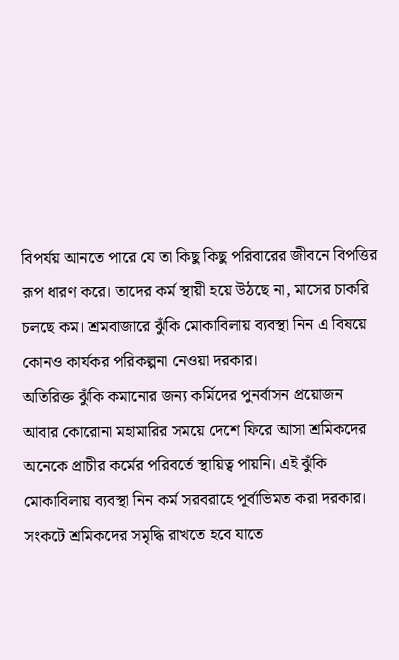বিপর্যয় আনতে পারে যে তা কিছু কিছু পরিবারের জীবনে বিপত্তির রূপ ধারণ করে। তাদের কর্ম স্থায়ী হয়ে উঠছে না, মাসের চাকরি চলছে কম। শ্রমবাজারে ঝুঁকি মোকাবিলায় ব্যবস্থা নিন এ বিষয়ে কোনও কার্যকর পরিকল্পনা নেওয়া দরকার।
অতিরিক্ত ঝুঁকি কমানোর জন্য কর্মিদের পুনর্বাসন প্রয়োজন
আবার কোরোনা মহামারির সময়ে দেশে ফিরে আসা শ্রমিকদের অনেকে প্রাচীর কর্মের পরিবর্তে স্থায়িত্ব পায়নি। এই ঝুঁকি মোকাবিলায় ব্যবস্থা নিন কর্ম সরবরাহে পূর্বাভিমত করা দরকার। সংকটে শ্রমিকদের সমৃদ্ধি রাখতে হবে যাতে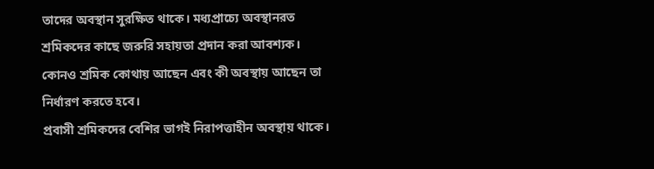তাদের অবস্থান সুরক্ষিত থাকে। মধ্যপ্রাচ্যে অবস্থানরত শ্রমিকদের কাছে জরুরি সহায়তা প্রদান করা আবশ্যক। কোনও শ্রমিক কোথায় আছেন এবং কী অবস্থায় আছেন তা নির্ধারণ করতে হবে।
প্রবাসী শ্রমিকদের বেশির ভাগই নিরাপত্তাহীন অবস্থায় থাকে।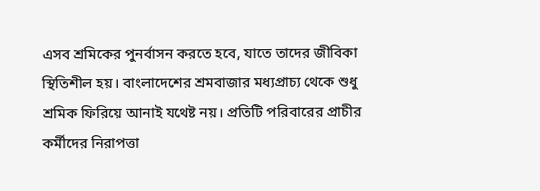এসব শ্রমিকের পুনর্বাসন করতে হবে, যাতে তাদের জীবিকা স্থিতিশীল হয়। বাংলাদেশের শ্রমবাজার মধ্যপ্রাচ্য থেকে শুধু শ্রমিক ফিরিয়ে আনাই যথেষ্ট নয়। প্রতিটি পরিবারের প্রাচীর কর্মীদের নিরাপত্তা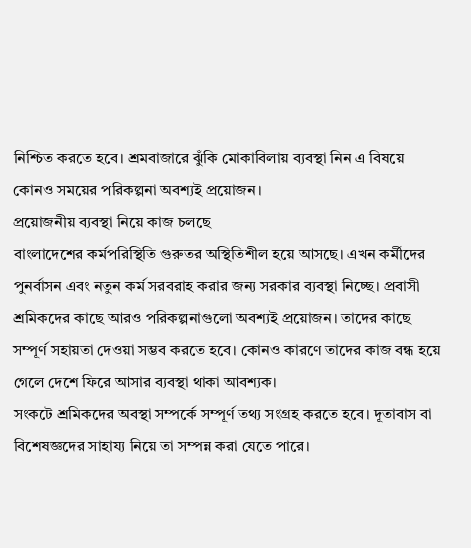নিশ্চিত করতে হবে। শ্রমবাজারে ঝুঁকি মোকাবিলায় ব্যবস্থা নিন এ বিষয়ে কোনও সময়ের পরিকল্পনা অবশ্যই প্রয়োজন।
প্রয়োজনীয় ব্যবস্থা নিয়ে কাজ চলছে
বাংলাদেশের কর্মপরিস্থিতি গুরুতর অস্থিতিশীল হয়ে আসছে। এখন কর্মীদের পুনর্বাসন এবং নতুন কর্ম সরবরাহ করার জন্য সরকার ব্যবস্থা নিচ্ছে। প্রবাসী শ্রমিকদের কাছে আরও পরিকল্পনাগুলো অবশ্যই প্রয়োজন। তাদের কাছে সম্পূর্ণ সহায়তা দেওয়া সম্ভব করতে হবে। কোনও কারণে তাদের কাজ বন্ধ হয়ে গেলে দেশে ফিরে আসার ব্যবস্থা থাকা আবশ্যক।
সংকটে শ্রমিকদের অবস্থা সম্পর্কে সম্পূর্ণ তথ্য সংগ্রহ করতে হবে। দূতাবাস বা বিশেষজ্ঞদের সাহায্য নিয়ে তা সম্পন্ন করা যেতে পারে।